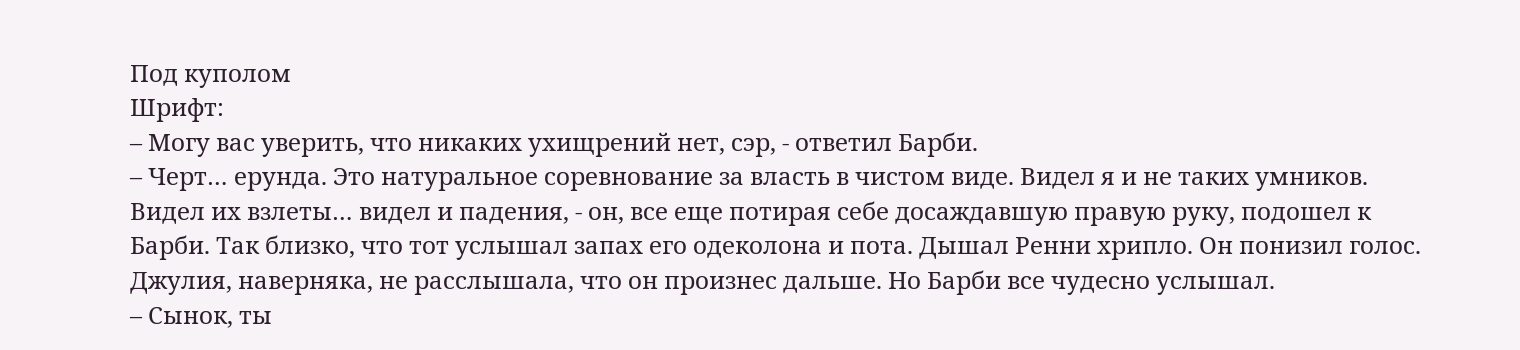Под куполом
Шрифт:
– Могу вас уверить, что никаких ухищрений нет, сэр, - ответил Барби.
– Черт… ерунда. Это натуральное соревнование за власть в чистом виде. Видел я и не таких умников. Видел их взлеты… видел и падения, - он, все еще потирая себе досаждавшую правую руку, подошел к Барби. Так близко, что тот услышал запах его одеколона и пота. Дышал Ренни хрипло. Он понизил голос. Джулия, наверняка, не расслышала, что он произнес дальше. Но Барби все чудесно услышал.
– Сынок, ты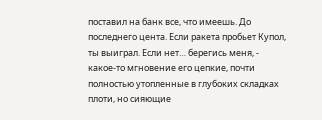поставил на банк все, что имеешь. До последнего цента. Если ракета пробьет Купол, ты выиграл. Если нет… берегись меня, - какое-то мгновение его цепкие, почти полностью утопленные в глубоких складках плоти, но сияющие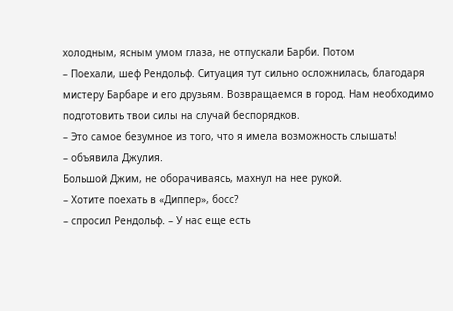холодным, ясным умом глаза, не отпускали Барби. Потом
– Поехали, шеф Рендольф. Ситуация тут сильно осложнилась, благодаря мистеру Барбаре и его друзьям. Возвращаемся в город. Нам необходимо подготовить твои силы на случай беспорядков.
– Это самое безумное из того, что я имела возможность слышать!
– объявила Джулия.
Большой Джим, не оборачиваясь, махнул на нее рукой.
– Хотите поехать в «Диппер», босс?
– спросил Рендольф. – У нас еще есть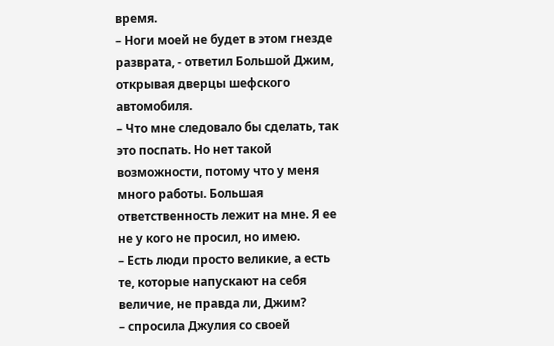время.
– Ноги моей не будет в этом гнезде разврата, - ответил Большой Джим, открывая дверцы шефского автомобиля.
– Что мне следовало бы сделать, так это поспать. Но нет такой возможности, потому что у меня много работы. Большая ответственность лежит на мне. Я ее не у кого не просил, но имею.
– Есть люди просто великие, а есть те, которые напускают на себя величие, не правда ли, Джим?
– спросила Джулия со своей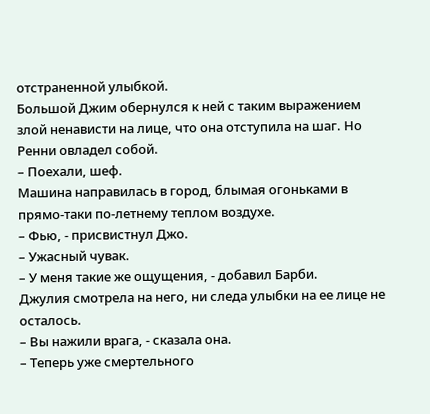отстраненной улыбкой.
Большой Джим обернулся к ней с таким выражением злой ненависти на лице, что она отступила на шаг. Но Ренни овладел собой.
– Поехали, шеф.
Машина направилась в город, блымая огоньками в прямо-таки по-летнему теплом воздухе.
– Фью, - присвистнул Джо.
– Ужасный чувак.
– У меня такие же ощущения, - добавил Барби.
Джулия смотрела на него, ни следа улыбки на ее лице не осталось.
– Вы нажили врага, - сказала она.
– Теперь уже смертельного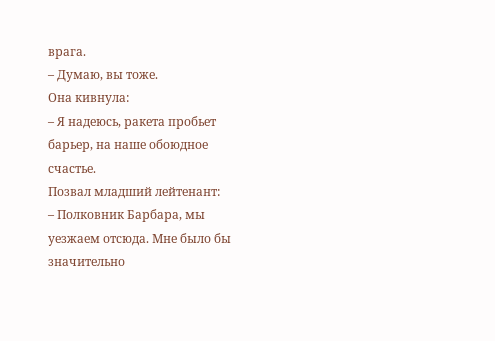врага.
– Думаю, вы тоже.
Она кивнула:
– Я надеюсь, ракета пробьет барьер, на наше обоюдное счастье.
Позвал младший лейтенант:
– Полковник Барбара, мы уезжаем отсюда. Мне было бы значительно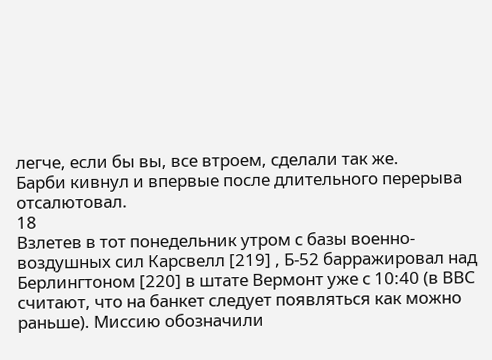легче, если бы вы, все втроем, сделали так же.
Барби кивнул и впервые после длительного перерыва отсалютовал.
18
Взлетев в тот понедельник утром с базы военно-воздушных сил Карсвелл [219] , Б-52 барражировал над Берлингтоном [220] в штате Вермонт уже с 10:40 (в ВВС считают, что на банкет следует появляться как можно раньше). Миссию обозначили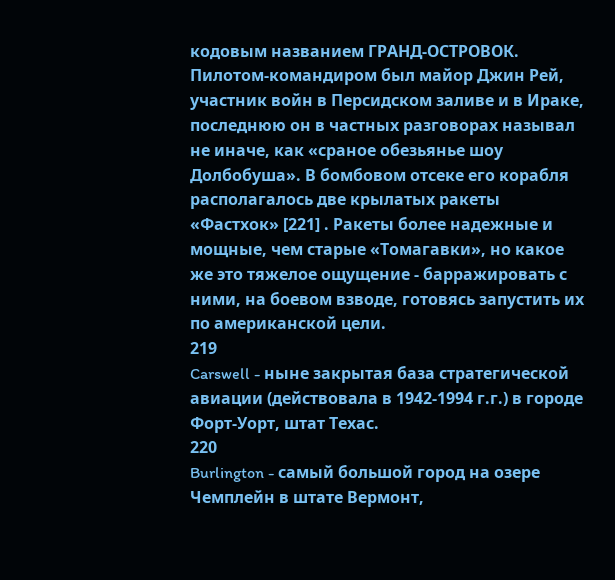кодовым названием ГРАНД-ОСТРОВОК. Пилотом-командиром был майор Джин Рей, участник войн в Персидском заливе и в Ираке, последнюю он в частных разговорах называл не иначе, как «сраное обезьянье шоу Долбобуша». В бомбовом отсеке его корабля располагалось две крылатых ракеты «Фастхок» [221] . Ракеты более надежные и мощные, чем старые «Томагавки», но какое же это тяжелое ощущение - барражировать с ними, на боевом взводе, готовясь запустить их по американской цели.
219
Carswell - ныне закрытая база стратегической авиации (действовала в 1942-1994 г.г.) в городе Форт-Уорт, штат Техас.
220
Burlington - самый большой город на озере Чемплейн в штате Вермонт,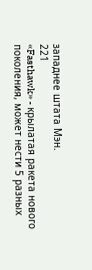западнее штата Мэн.
221
«Fasthawk» - крылатая ракета нового поколения, может нести 5 разных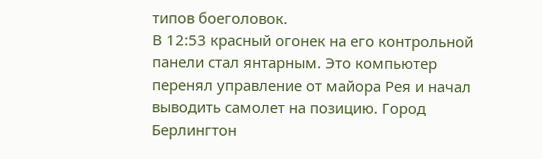типов боеголовок.
В 12:53 красный огонек на его контрольной панели стал янтарным. Это компьютер перенял управление от майора Рея и начал выводить самолет на позицию. Город Берлингтон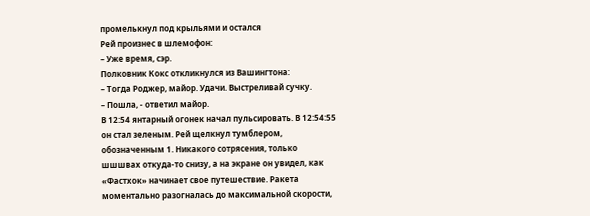промелькнул под крыльями и остался
Рей произнес в шлемофон:
– Уже время, сэр.
Полковник Кокс откликнулся из Вашингтона:
– Тогда Роджер, майор. Удачи. Выстреливай сучку.
– Пошла, - ответил майор.
В 12:54 янтарный огонек начал пульсировать. В 12:54:55 он стал зеленым. Рей щелкнул тумблером, обозначенным 1. Никакого сотрясения, только шшшвах откуда-то снизу, а на экране он увидел, как «Фастхок» начинает свое путешествие. Ракета моментально разогналась до максимальной скорости,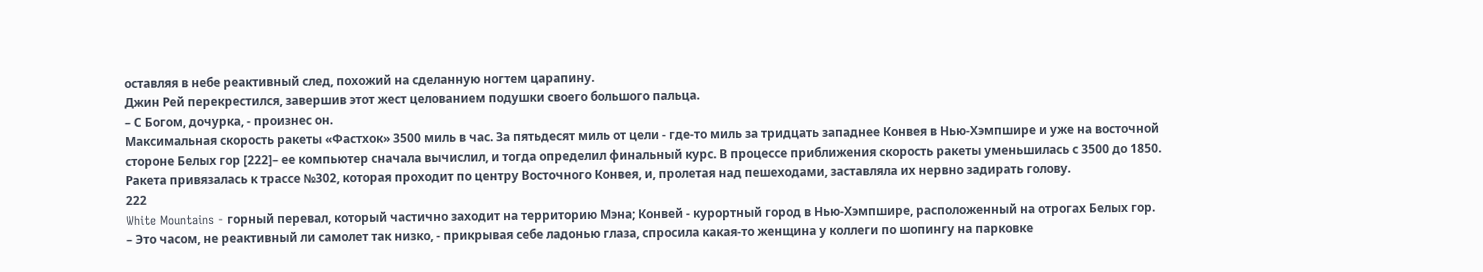оставляя в небе реактивный след, похожий на сделанную ногтем царапину.
Джин Рей перекрестился, завершив этот жест целованием подушки своего большого пальца.
– С Богом, дочурка, - произнес он.
Максимальная скорость ракеты «Фастхок» 3500 миль в час. За пятьдесят миль от цели - где-то миль за тридцать западнее Конвея в Нью-Хэмпшире и уже на восточной стороне Белых гор [222]– ее компьютер сначала вычислил, и тогда определил финальный курс. В процессе приближения скорость ракеты уменьшилась с 3500 до 1850. Ракета привязалась к трассе №302, которая проходит по центру Восточного Конвея, и, пролетая над пешеходами, заставляла их нервно задирать голову.
222
White Mountains - горный перевал, который частично заходит на территорию Мэна; Конвей - курортный город в Нью-Хэмпшире, расположенный на отрогах Белых гор.
– Это часом, не реактивный ли самолет так низко, - прикрывая себе ладонью глаза, спросила какая-то женщина у коллеги по шопингу на парковке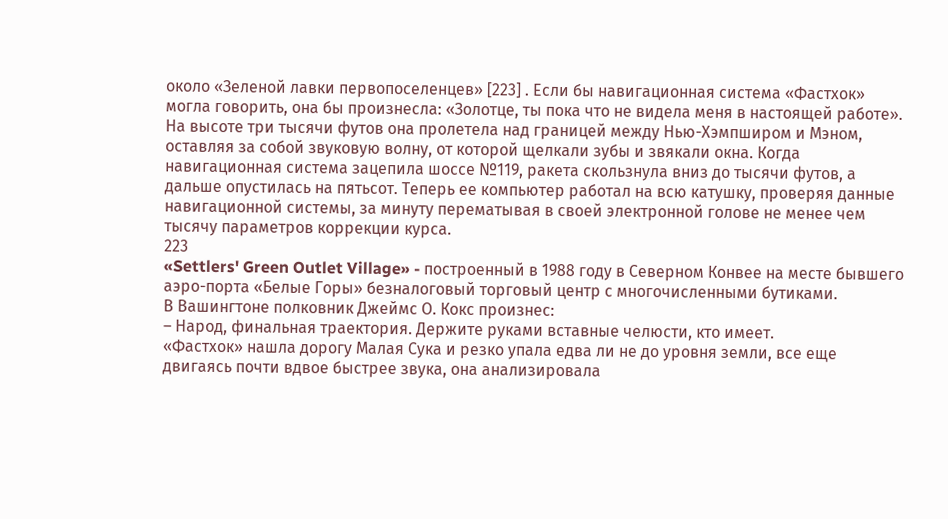около «Зеленой лавки первопоселенцев» [223] . Если бы навигационная система «Фастхок» могла говорить, она бы произнесла: «Золотце, ты пока что не видела меня в настоящей работе».
На высоте три тысячи футов она пролетела над границей между Нью-Хэмпширом и Мэном, оставляя за собой звуковую волну, от которой щелкали зубы и звякали окна. Когда навигационная система зацепила шоссе №119, ракета скользнула вниз до тысячи футов, а дальше опустилась на пятьсот. Теперь ее компьютер работал на всю катушку, проверяя данные навигационной системы, за минуту перематывая в своей электронной голове не менее чем тысячу параметров коррекции курса.
223
«Settlers' Green Outlet Village» - построенный в 1988 году в Северном Конвее на месте бывшего аэро-порта «Белые Горы» безналоговый торговый центр с многочисленными бутиками.
В Вашингтоне полковник Джеймс О. Кокс произнес:
– Народ, финальная траектория. Держите руками вставные челюсти, кто имеет.
«Фастхок» нашла дорогу Малая Сука и резко упала едва ли не до уровня земли, все еще двигаясь почти вдвое быстрее звука, она анализировала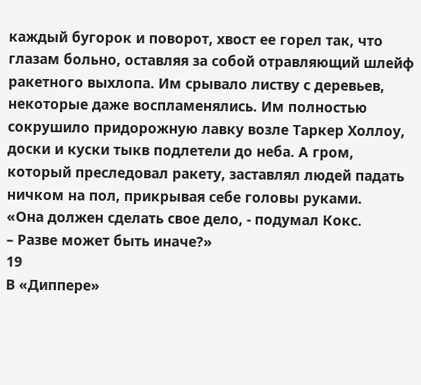каждый бугорок и поворот, хвост ее горел так, что глазам больно, оставляя за собой отравляющий шлейф ракетного выхлопа. Им срывало листву с деревьев, некоторые даже воспламенялись. Им полностью сокрушило придорожную лавку возле Таркер Холлоу, доски и куски тыкв подлетели до неба. А гром, который преследовал ракету, заставлял людей падать ничком на пол, прикрывая себе головы руками.
«Она должен сделать свое дело, - подумал Кокс.
– Разве может быть иначе?»
19
В «Диппере»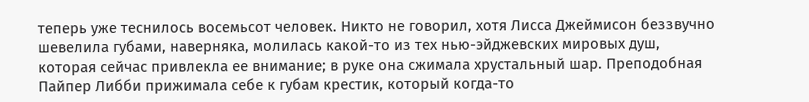теперь уже теснилось восемьсот человек. Никто не говорил, хотя Лисса Джеймисон беззвучно шевелила губами, наверняка, молилась какой-то из тех нью-эйджевских мировых душ, которая сейчас привлекла ее внимание; в руке она сжимала хрустальный шар. Преподобная Пайпер Либби прижимала себе к губам крестик, который когда-то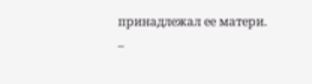принадлежал ее матери.
–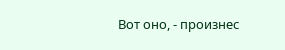Вот оно, - произнес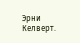Эрни Келверт.